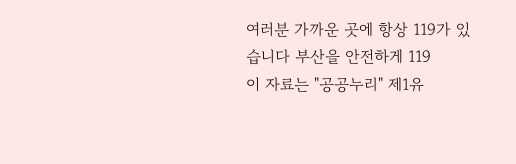여러분 가까운 곳에 항상 119가 있습니다 부산을 안전하게 119
이 자료는 "공공누리" 제1유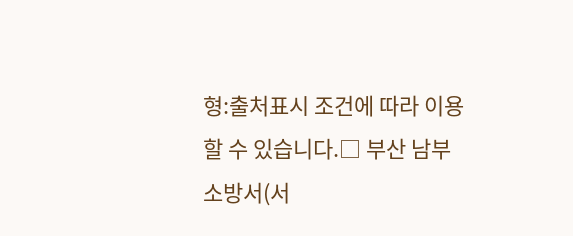형:출처표시 조건에 따라 이용할 수 있습니다.□ 부산 남부소방서(서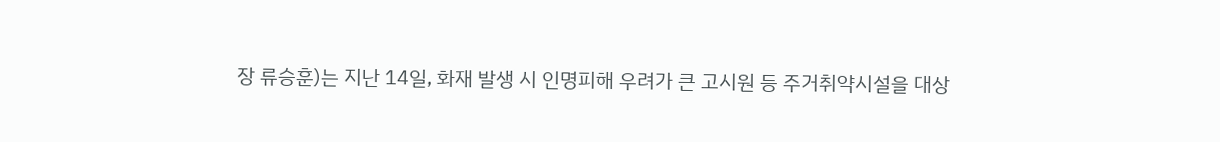장 류승훈)는 지난 14일, 화재 발생 시 인명피해 우려가 큰 고시원 등 주거취약시설을 대상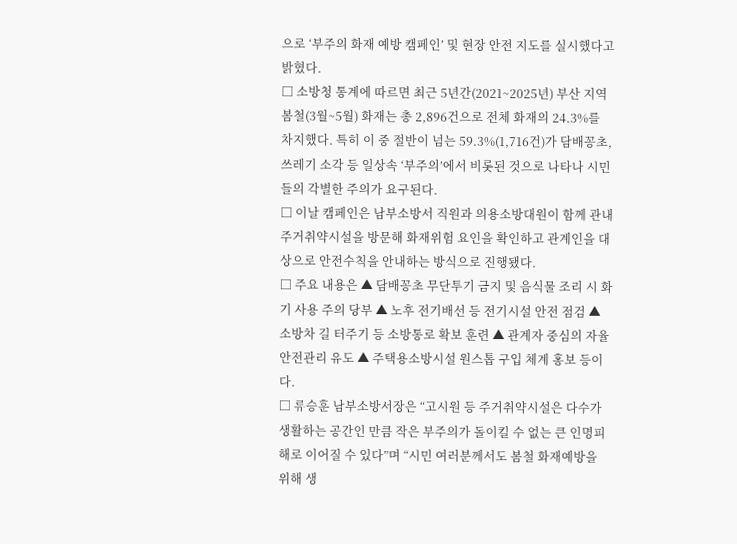으로 ‘부주의 화재 예방 캠페인’ 및 현장 안전 지도를 실시했다고 밝혔다.
□ 소방청 통계에 따르면 최근 5년간(2021~2025년) 부산 지역 봄철(3월~5월) 화재는 총 2,896건으로 전체 화재의 24.3%를 차지했다. 특히 이 중 절반이 넘는 59.3%(1,716건)가 담배꽁초, 쓰레기 소각 등 일상속 ‘부주의’에서 비롯된 것으로 나타나 시민들의 각별한 주의가 요구된다.
□ 이날 캠페인은 남부소방서 직원과 의용소방대원이 함께 관내 주거취약시설을 방문해 화재위험 요인을 확인하고 관계인을 대상으로 안전수칙을 안내하는 방식으로 진행됐다.
□ 주요 내용은 ▲ 담배꽁초 무단투기 금지 및 음식물 조리 시 화기 사용 주의 당부 ▲ 노후 전기배선 등 전기시설 안전 점검 ▲ 소방차 길 터주기 등 소방통로 확보 훈련 ▲ 관계자 중심의 자율안전관리 유도 ▲ 주택용소방시설 원스톱 구입 체계 홍보 등이다.
□ 류승훈 남부소방서장은 “고시원 등 주거취약시설은 다수가 생활하는 공간인 만큼 작은 부주의가 돌이킬 수 없는 큰 인명피해로 이어질 수 있다”며 “시민 여러분께서도 봄철 화재예방을 위해 생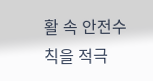활 속 안전수칙을 적극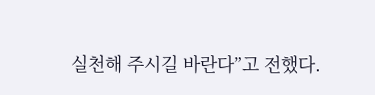실천해 주시길 바란다”고 전했다.